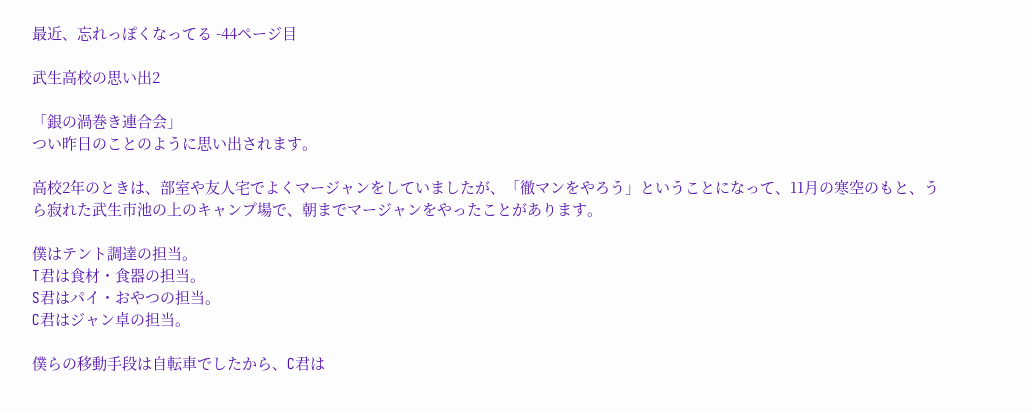最近、忘れっぽくなってる -44ページ目

武生高校の思い出2

「銀の渦巻き連合会」
つい昨日のことのように思い出されます。

高校2年のときは、部室や友人宅でよくマージャンをしていましたが、「徹マンをやろう」ということになって、11月の寒空のもと、うら寂れた武生市池の上のキャンプ場で、朝までマージャンをやったことがあります。

僕はテント調達の担当。
T君は食材・食器の担当。
S君はパイ・おやつの担当。
C君はジャン卓の担当。

僕らの移動手段は自転車でしたから、C君は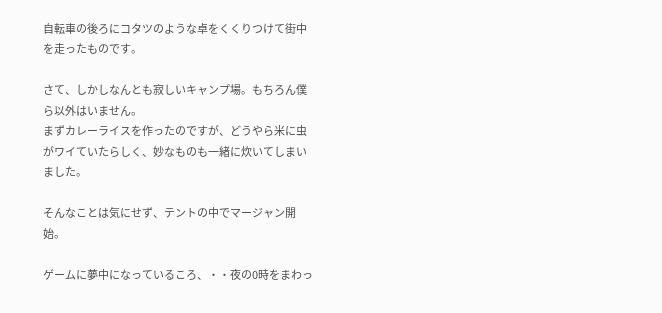自転車の後ろにコタツのような卓をくくりつけて街中を走ったものです。

さて、しかしなんとも寂しいキャンプ場。もちろん僕ら以外はいません。
まずカレーライスを作ったのですが、どうやら米に虫がワイていたらしく、妙なものも一緒に炊いてしまいました。

そんなことは気にせず、テントの中でマージャン開始。

ゲームに夢中になっているころ、・・夜の0時をまわっ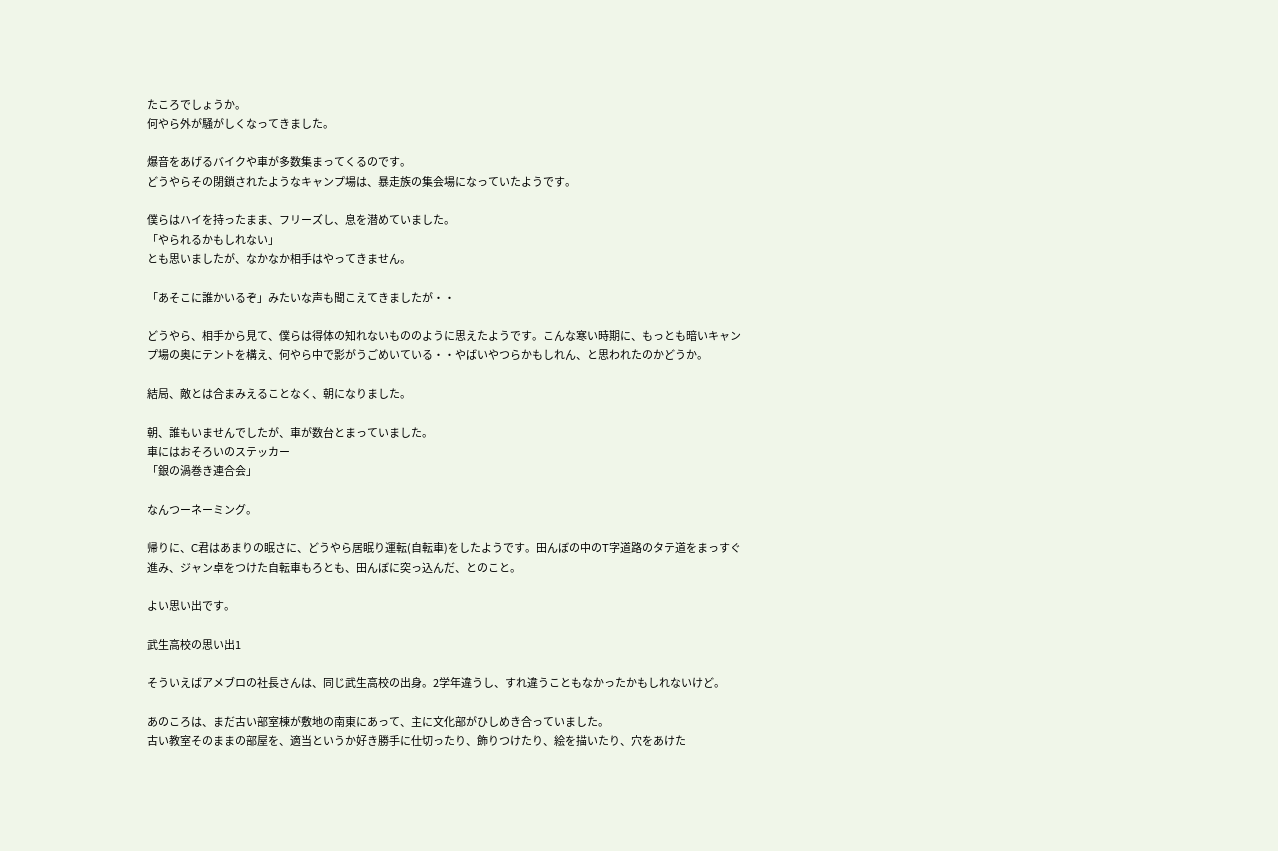たころでしょうか。
何やら外が騒がしくなってきました。

爆音をあげるバイクや車が多数集まってくるのです。
どうやらその閉鎖されたようなキャンプ場は、暴走族の集会場になっていたようです。

僕らはハイを持ったまま、フリーズし、息を潜めていました。
「やられるかもしれない」
とも思いましたが、なかなか相手はやってきません。

「あそこに誰かいるぞ」みたいな声も聞こえてきましたが・・

どうやら、相手から見て、僕らは得体の知れないもののように思えたようです。こんな寒い時期に、もっとも暗いキャンプ場の奥にテントを構え、何やら中で影がうごめいている・・やばいやつらかもしれん、と思われたのかどうか。

結局、敵とは合まみえることなく、朝になりました。

朝、誰もいませんでしたが、車が数台とまっていました。
車にはおそろいのステッカー
「銀の渦巻き連合会」

なんつーネーミング。

帰りに、C君はあまりの眠さに、どうやら居眠り運転(自転車)をしたようです。田んぼの中のT字道路のタテ道をまっすぐ進み、ジャン卓をつけた自転車もろとも、田んぼに突っ込んだ、とのこと。

よい思い出です。

武生高校の思い出1

そういえばアメブロの社長さんは、同じ武生高校の出身。2学年違うし、すれ違うこともなかったかもしれないけど。

あのころは、まだ古い部室棟が敷地の南東にあって、主に文化部がひしめき合っていました。
古い教室そのままの部屋を、適当というか好き勝手に仕切ったり、飾りつけたり、絵を描いたり、穴をあけた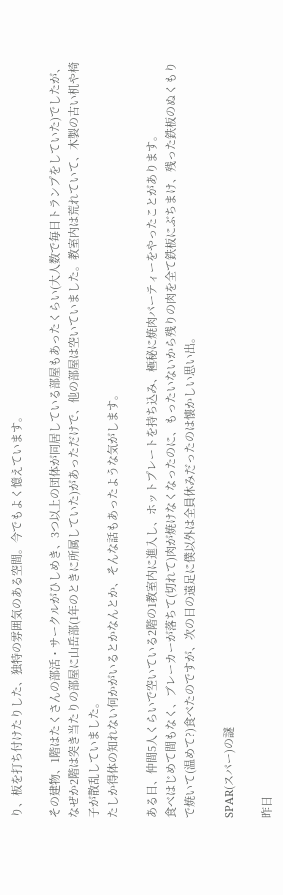り、板を打ち付けたりした、独特の雰囲気のある空間。今でもよく憶えています。

その建物、1階はたくさんの部活・サークルがひしめき、3つ以上の団体が同居している部屋もあったくらい(大人数で毎日トランプをしていた)でしたが、なぜか2階は突き当たりの部屋に山岳部(1年のときに所属していた)があっただけで、他の部屋は空いていました。教室内は荒れていて、木製の古い机や椅子が散乱していました。
たしか得体の知れない何かがいるとかなんとか、そんな話もあったような気がします。

ある日、仲間5人くらいで空いている2階の1教室内に進入し、ホットプレートを持ち込み、極秘に焼肉パーティーをやったことがあります。
食べはじめて間もなく、ブレーカーが落ちて(切れて)肉が焼けなくなったのに、もったいないから残りの肉を全て鉄板にぶちまけ、残った鉄板のぬくもりで焼いて(温めて?)食べたのですが、次の日の遠足に僕以外は全員休みだったのは懐かしい思い出。

SPAR(スパー)の謎

昨日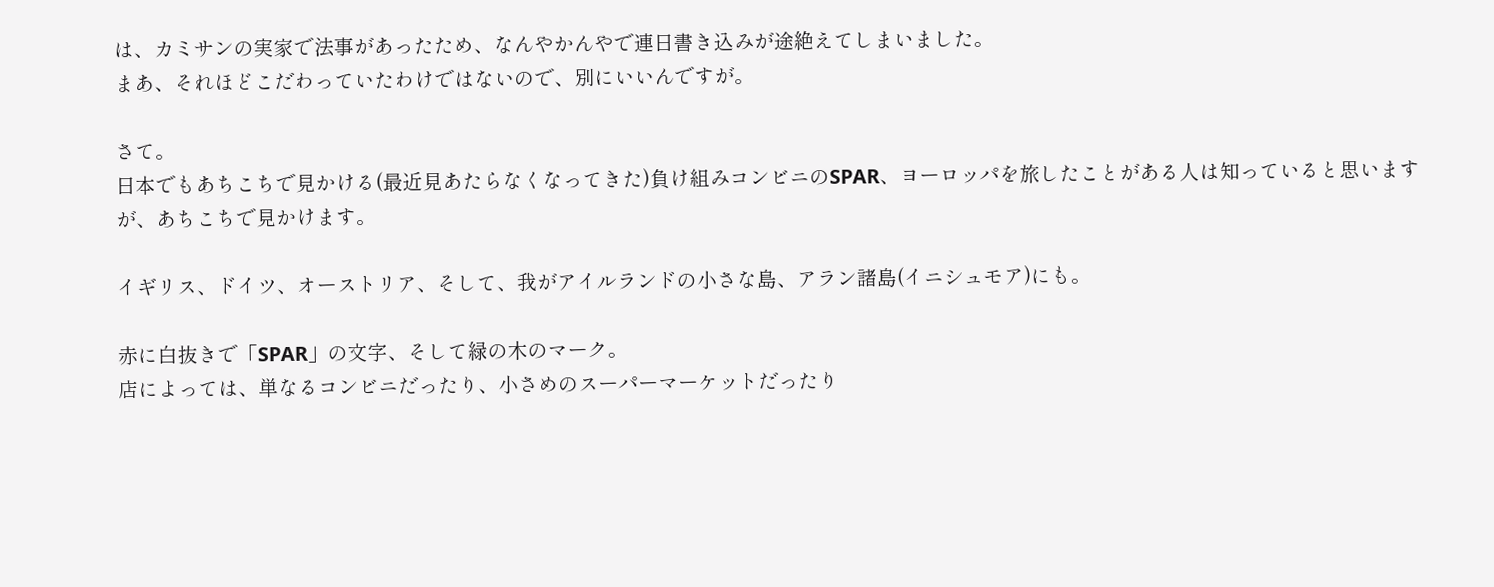は、カミサンの実家で法事があったため、なんやかんやで連日書き込みが途絶えてしまいました。
まあ、それほどこだわっていたわけではないので、別にいいんですが。

さて。
日本でもあちこちで見かける(最近見あたらなくなってきた)負け組みコンビニのSPAR、ヨーロッパを旅したことがある人は知っていると思いますが、あちこちで見かけます。

イギリス、ドイツ、オーストリア、そして、我がアイルランドの小さな島、アラン諸島(イニシュモア)にも。

赤に白抜きで「SPAR」の文字、そして緑の木のマーク。
店によっては、単なるコンビニだったり、小さめのスーパーマーケットだったり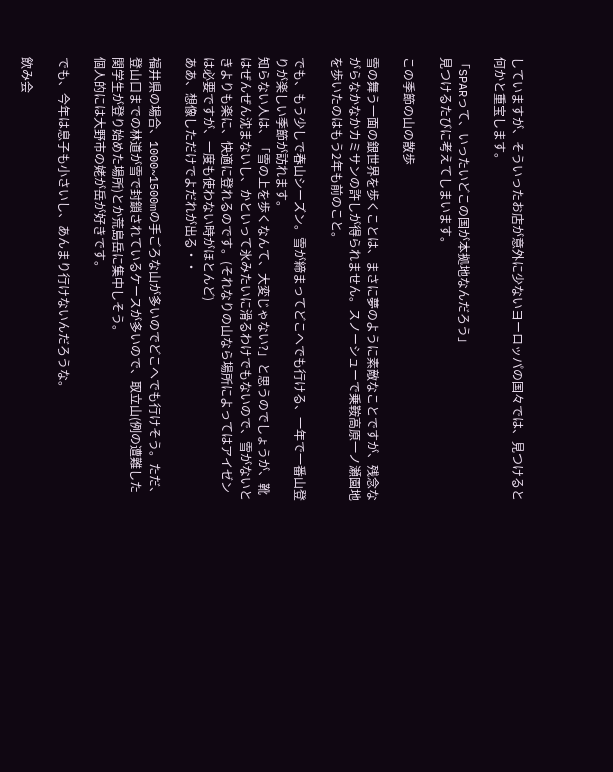していますが、そういったお店が意外に少ないヨーロッパの国々では、見つけると何かと重宝します。

「SPARって、いったいどこの国が本拠地なんだろう」
見つけるたびに考えてしまいます。

この季節の山の散歩

雪の舞う一面の銀世界を歩くことは、まさに夢のように素敵なことですが、残念ながらなかなかカミサンの許しが得られません。スノーシューで乗鞍高原一ノ瀬園地を歩いたのはもう2年も前のこと。

でも、もう少しで春山シーズン。雪が締まってどこへでも行ける、一年で一番山登りが楽しい季節が訪れます。
知らない人は、「雪の上を歩くなんて、大変じゃない?」と思うのでしょうが、靴はぜんぜん沈まないし、かといって氷みたいに滑るわけでもないので、雪がないときよりも楽に、快適に登れるのです。(それなりの山なら場所によってはアイゼンは必要ですが、一度も使わない時がほとんど)
ああ、想像しただけでよだれが出る・・

福井県の場合、1000~1500mの手ごろな山が多いのでどこへでも行けそう。ただ、登山口までの林道が雪で封鎖されているケースが多いので、取立山(例の遭難した関学生が登り始めた場所)とか荒島岳に集中しそう。
個人的には大野市の姥が岳が好きです。

でも、今年は息子も小さいし、あんまり行けないんだろうな。

飲み会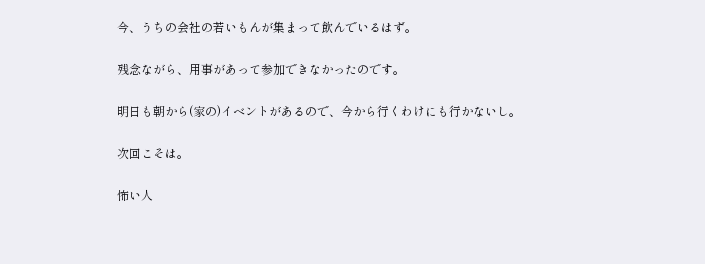今、うちの会社の若いもんが集まって飲んでいるはず。

残念ながら、用事があって参加できなかったのです。

明日も朝から(家の)イベントがあるので、今から行くわけにも行かないし。

次回こそは。

怖い人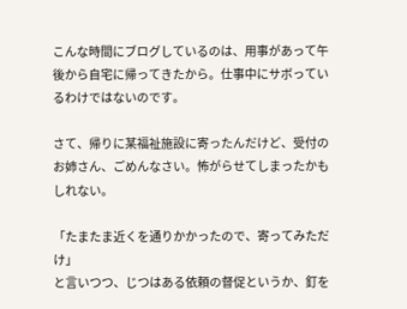こんな時間にブログしているのは、用事があって午後から自宅に帰ってきたから。仕事中にサボっているわけではないのです。

さて、帰りに某福祉施設に寄ったんだけど、受付のお姉さん、ごめんなさい。怖がらせてしまったかもしれない。

「たまたま近くを通りかかったので、寄ってみただけ」
と言いつつ、じつはある依頼の督促というか、釘を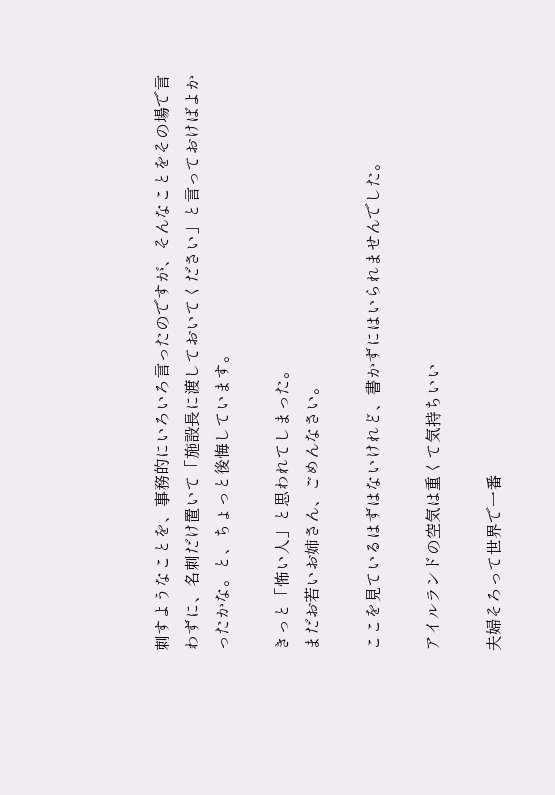刺すようなことを、事務的にいろいろ言ったのですが、そんなことをその場で言わずに、名刺だけ置いて「施設長に渡しておいてください」と言っておけばよかったかな。と、ちょっと後悔しています。

きっと「怖い人」と思われてしまった。
まだお若いお姉さん、ごめんなさい。

ここを見ているはずはないけれど、書かずにはいられませんでした。

アイルランドの空気は重くて気持ちいい

夫婦そろって世界で一番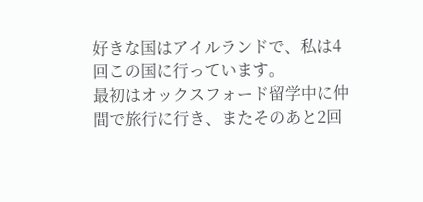好きな国はアイルランドで、私は4回この国に行っています。
最初はオックスフォード留学中に仲間で旅行に行き、またそのあと2回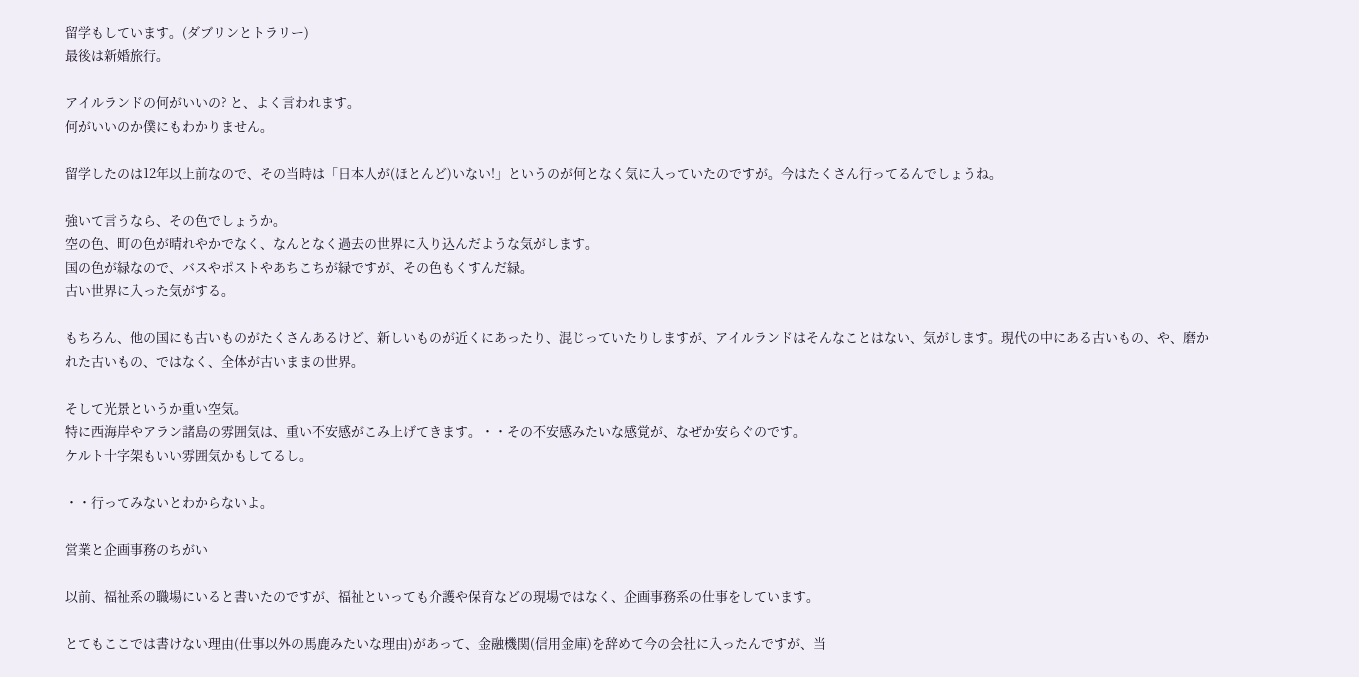留学もしています。(ダブリンとトラリー)
最後は新婚旅行。

アイルランドの何がいいの? と、よく言われます。
何がいいのか僕にもわかりません。

留学したのは12年以上前なので、その当時は「日本人が(ほとんど)いない!」というのが何となく気に入っていたのですが。今はたくさん行ってるんでしょうね。

強いて言うなら、その色でしょうか。
空の色、町の色が晴れやかでなく、なんとなく過去の世界に入り込んだような気がします。
国の色が緑なので、バスやポストやあちこちが緑ですが、その色もくすんだ緑。
古い世界に入った気がする。

もちろん、他の国にも古いものがたくさんあるけど、新しいものが近くにあったり、混じっていたりしますが、アイルランドはそんなことはない、気がします。現代の中にある古いもの、や、磨かれた古いもの、ではなく、全体が古いままの世界。

そして光景というか重い空気。
特に西海岸やアラン諸島の雰囲気は、重い不安感がこみ上げてきます。・・その不安感みたいな感覚が、なぜか安らぐのです。
ケルト十字架もいい雰囲気かもしてるし。

・・行ってみないとわからないよ。

営業と企画事務のちがい

以前、福祉系の職場にいると書いたのですが、福祉といっても介護や保育などの現場ではなく、企画事務系の仕事をしています。

とてもここでは書けない理由(仕事以外の馬鹿みたいな理由)があって、金融機関(信用金庫)を辞めて今の会社に入ったんですが、当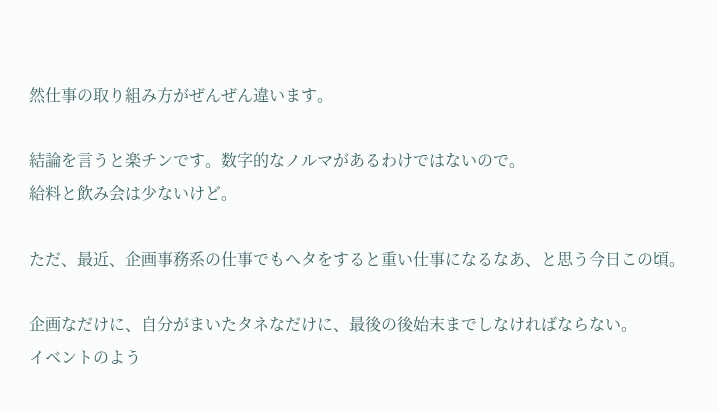然仕事の取り組み方がぜんぜん違います。

結論を言うと楽チンです。数字的なノルマがあるわけではないので。
給料と飲み会は少ないけど。

ただ、最近、企画事務系の仕事でもヘタをすると重い仕事になるなあ、と思う今日この頃。

企画なだけに、自分がまいたタネなだけに、最後の後始末までしなければならない。
イベントのよう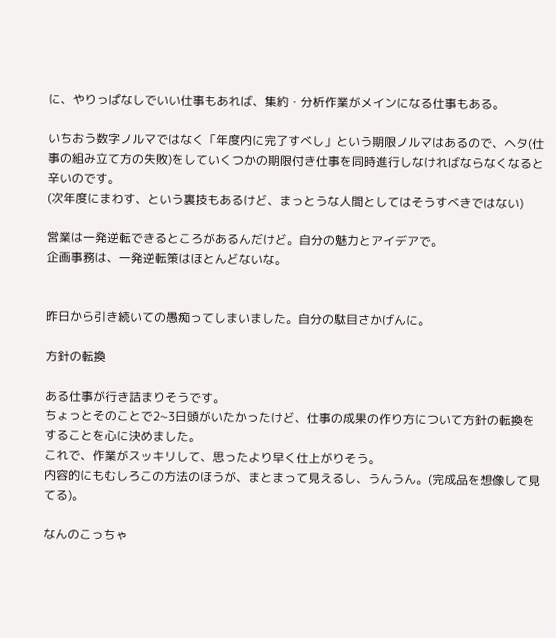に、やりっぱなしでいい仕事もあれば、集約・分析作業がメインになる仕事もある。

いちおう数字ノルマではなく「年度内に完了すべし」という期限ノルマはあるので、ヘタ(仕事の組み立て方の失敗)をしていくつかの期限付き仕事を同時進行しなければならなくなると辛いのです。
(次年度にまわす、という裏技もあるけど、まっとうな人間としてはそうすべきではない)

営業は一発逆転できるところがあるんだけど。自分の魅力とアイデアで。
企画事務は、一発逆転策はほとんどないな。


昨日から引き続いての愚痴ってしまいました。自分の駄目さかげんに。

方針の転換

ある仕事が行き詰まりそうです。
ちょっとそのことで2~3日頭がいたかったけど、仕事の成果の作り方について方針の転換をすることを心に決めました。
これで、作業がスッキリして、思ったより早く仕上がりそう。
内容的にもむしろこの方法のほうが、まとまって見えるし、うんうん。(完成品を想像して見てる)。

なんのこっちゃ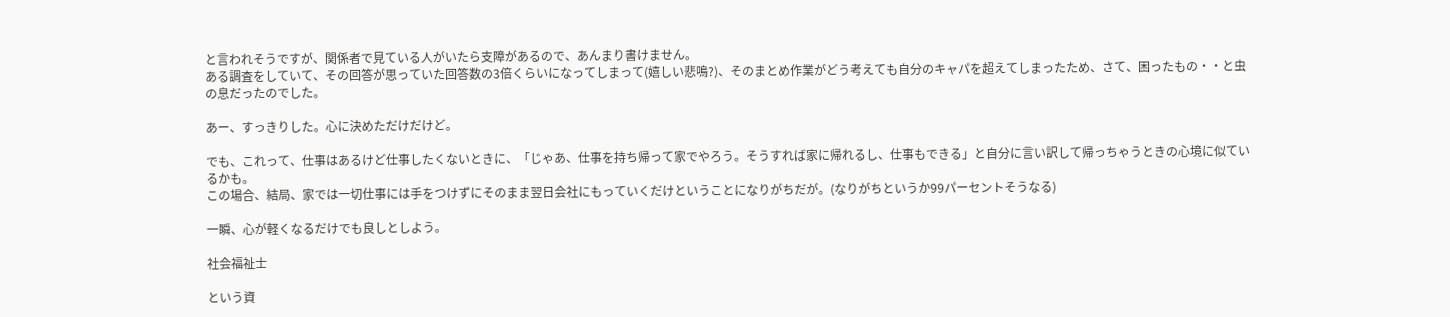と言われそうですが、関係者で見ている人がいたら支障があるので、あんまり書けません。
ある調査をしていて、その回答が思っていた回答数の3倍くらいになってしまって(嬉しい悲鳴?)、そのまとめ作業がどう考えても自分のキャパを超えてしまったため、さて、困ったもの・・と虫の息だったのでした。

あー、すっきりした。心に決めただけだけど。

でも、これって、仕事はあるけど仕事したくないときに、「じゃあ、仕事を持ち帰って家でやろう。そうすれば家に帰れるし、仕事もできる」と自分に言い訳して帰っちゃうときの心境に似ているかも。
この場合、結局、家では一切仕事には手をつけずにそのまま翌日会社にもっていくだけということになりがちだが。(なりがちというか99パーセントそうなる)

一瞬、心が軽くなるだけでも良しとしよう。

社会福祉士

という資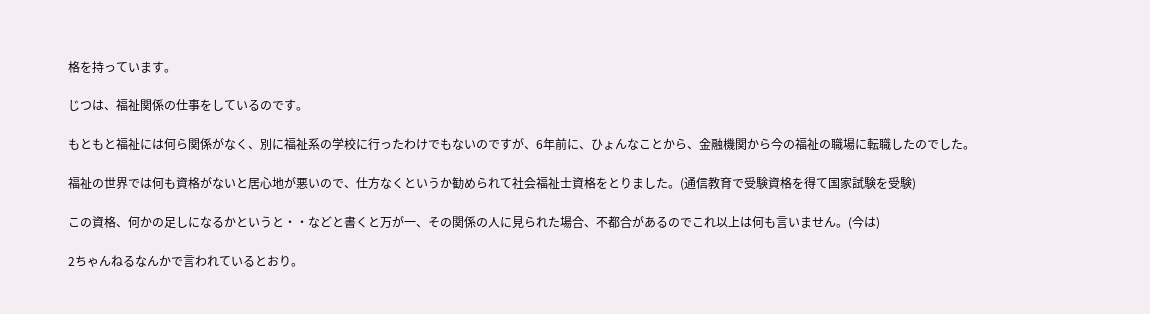格を持っています。

じつは、福祉関係の仕事をしているのです。

もともと福祉には何ら関係がなく、別に福祉系の学校に行ったわけでもないのですが、6年前に、ひょんなことから、金融機関から今の福祉の職場に転職したのでした。

福祉の世界では何も資格がないと居心地が悪いので、仕方なくというか勧められて社会福祉士資格をとりました。(通信教育で受験資格を得て国家試験を受験)

この資格、何かの足しになるかというと・・などと書くと万が一、その関係の人に見られた場合、不都合があるのでこれ以上は何も言いません。(今は)

2ちゃんねるなんかで言われているとおり。